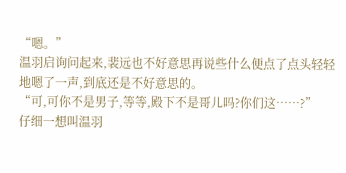“嗯。”
温羽启询问起来,裴远也不好意思再说些什么便点了点头轻轻地嗯了一声,到底还是不好意思的。
“可,可你不是男子,等等,殿下不是哥儿吗?你们这……?”
仔细一想叫温羽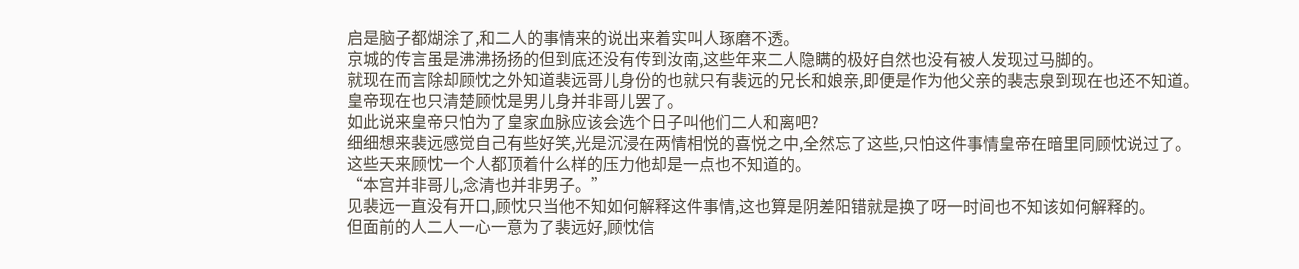启是脑子都煳涂了,和二人的事情来的说出来着实叫人琢磨不透。
京城的传言虽是沸沸扬扬的但到底还没有传到汝南,这些年来二人隐瞒的极好自然也没有被人发现过马脚的。
就现在而言除却顾忱之外知道裴远哥儿身份的也就只有裴远的兄长和娘亲,即便是作为他父亲的裴志泉到现在也还不知道。
皇帝现在也只清楚顾忱是男儿身并非哥儿罢了。
如此说来皇帝只怕为了皇家血脉应该会选个日子叫他们二人和离吧?
细细想来裴远感觉自己有些好笑,光是沉浸在两情相悦的喜悦之中,全然忘了这些,只怕这件事情皇帝在暗里同顾忱说过了。
这些天来顾忱一个人都顶着什么样的压力他却是一点也不知道的。
“本宫并非哥儿,念清也并非男子。”
见裴远一直没有开口,顾忱只当他不知如何解释这件事情,这也算是阴差阳错就是换了呀一时间也不知该如何解释的。
但面前的人二人一心一意为了裴远好,顾忱信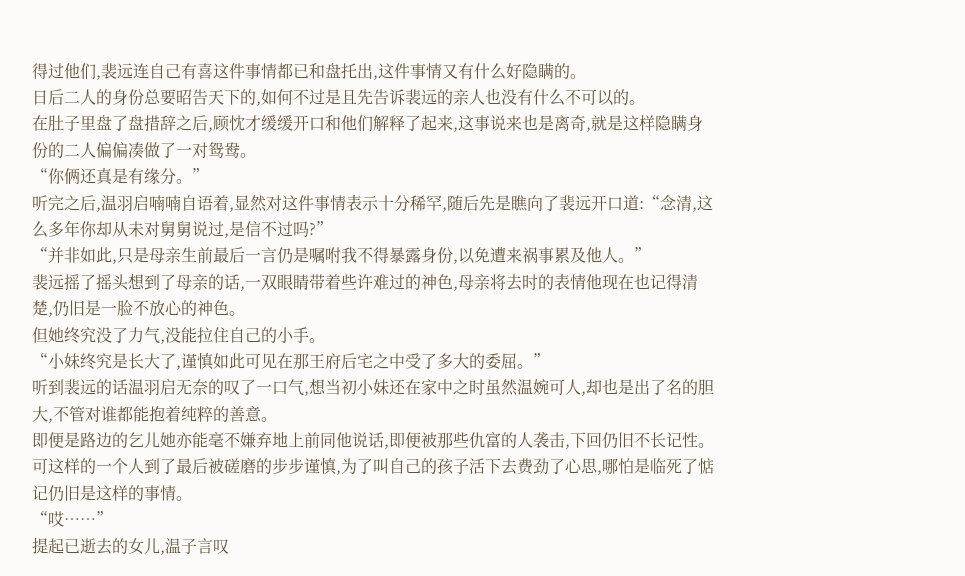得过他们,裴远连自己有喜这件事情都已和盘托出,这件事情又有什么好隐瞒的。
日后二人的身份总要昭告天下的,如何不过是且先告诉裴远的亲人也没有什么不可以的。
在肚子里盘了盘措辞之后,顾忱才缓缓开口和他们解释了起来,这事说来也是离奇,就是这样隐瞒身份的二人偏偏凑做了一对鸳鸯。
“你俩还真是有缘分。”
听完之后,温羽启喃喃自语着,显然对这件事情表示十分稀罕,随后先是瞧向了裴远开口道:“念清,这么多年你却从未对舅舅说过,是信不过吗?”
“并非如此,只是母亲生前最后一言仍是嘱咐我不得暴露身份,以免遭来祸事累及他人。”
裴远摇了摇头想到了母亲的话,一双眼睛带着些许难过的神色,母亲将去时的表情他现在也记得清楚,仍旧是一脸不放心的神色。
但她终究没了力气,没能拉住自己的小手。
“小妹终究是长大了,谨慎如此可见在那王府后宅之中受了多大的委屈。”
听到裴远的话温羽启无奈的叹了一口气,想当初小妹还在家中之时虽然温婉可人,却也是出了名的胆大,不管对谁都能抱着纯粹的善意。
即便是路边的乞儿她亦能毫不嫌弃地上前同他说话,即便被那些仇富的人袭击,下回仍旧不长记性。
可这样的一个人到了最后被磋磨的步步谨慎,为了叫自己的孩子活下去费劲了心思,哪怕是临死了惦记仍旧是这样的事情。
“哎……”
提起已逝去的女儿,温子言叹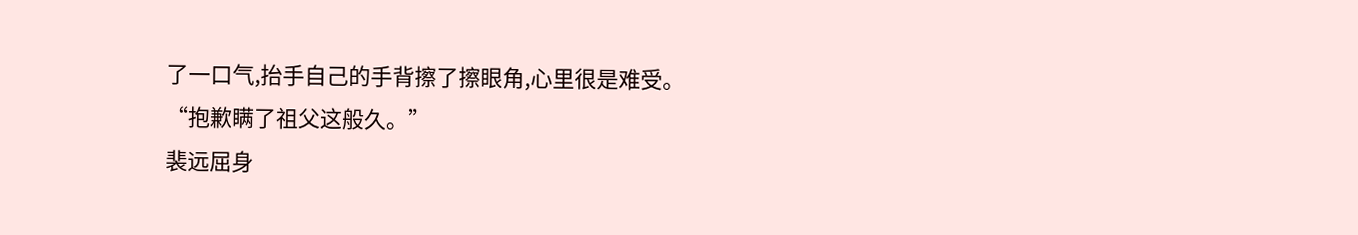了一口气,抬手自己的手背擦了擦眼角,心里很是难受。
“抱歉瞒了祖父这般久。”
裴远屈身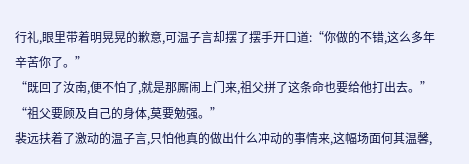行礼,眼里带着明晃晃的歉意,可温子言却摆了摆手开口道:“你做的不错,这么多年辛苦你了。”
“既回了汝南,便不怕了,就是那厮闹上门来,祖父拼了这条命也要给他打出去。”
“祖父要顾及自己的身体,莫要勉强。”
裴远扶着了激动的温子言,只怕他真的做出什么冲动的事情来,这幅场面何其温馨,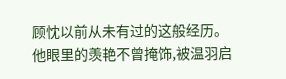顾忱以前从未有过的这般经历。
他眼里的羡艳不曾掩饰,被温羽启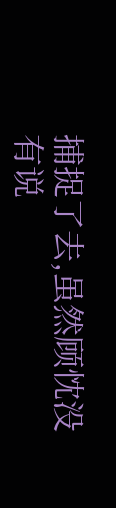捕捉了去,虽然顾忱没有说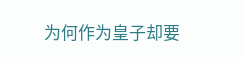为何作为皇子却要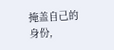掩盖自己的身份,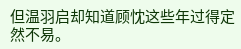但温羽启却知道顾忱这些年过得定然不易。